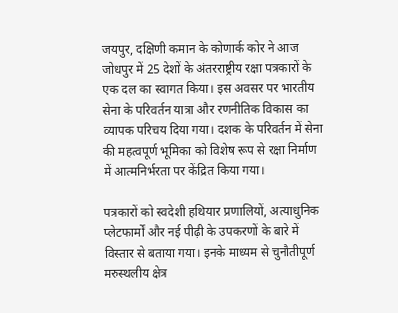जयपुर, दक्षिणी कमान के कोणार्क कोर ने आज जोधपुर में 25 देशों के अंतरराष्ट्रीय रक्षा पत्रकारों के एक दल का स्वागत किया। इस अवसर पर भारतीय सेना के परिवर्तन यात्रा और रणनीतिक विकास का व्यापक परिचय दिया गया। दशक के परिवर्तन में सेना की महत्वपूर्ण भूमिका को विशेष रूप से रक्षा निर्माण में आत्मनिर्भरता पर केंद्रित किया गया।

पत्रकारों को स्वदेशी हथियार प्रणालियों, अत्याधुनिक प्लेटफार्मों और नई पीढ़ी के उपकरणों के बारे में विस्तार से बताया गया। इनके माध्यम से चुनौतीपूर्ण मरुस्थलीय क्षेत्र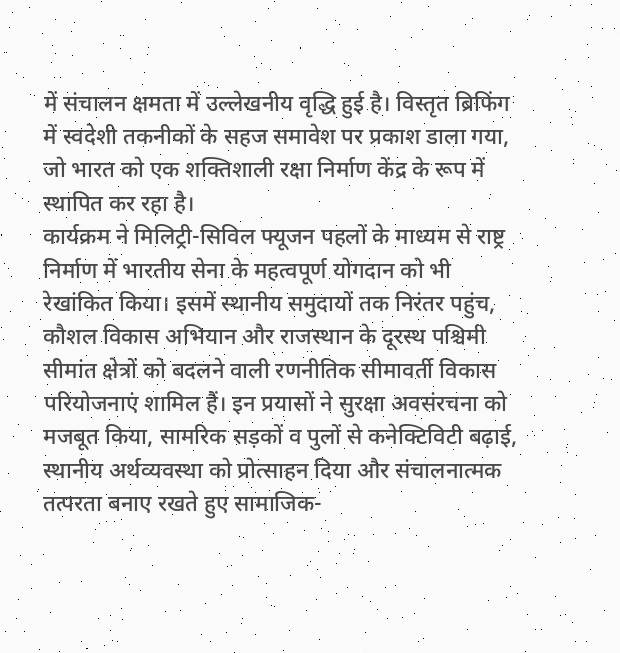में संचालन क्षमता में उल्लेखनीय वृद्धि हुई है। विस्तृत ब्रिफिंग में स्वदेशी तकनीकों के सहज समावेश पर प्रकाश डाला गया, जो भारत को एक शक्तिशाली रक्षा निर्माण केंद्र के रूप में स्थापित कर रहा है।
कार्यक्रम ने मिलिट्री-सिविल फ्यूजन पहलों के माध्यम से राष्ट्र निर्माण में भारतीय सेना के महत्वपूर्ण योगदान को भी रेखांकित किया। इसमें स्थानीय समुदायों तक निरंतर पहुंच, कौशल विकास अभियान और राजस्थान के दूरस्थ पश्चिमी सीमांत क्षेत्रों को बदलने वाली रणनीतिक सीमावर्ती विकास परियोजनाएं शामिल हैं। इन प्रयासों ने सुरक्षा अवसंरचना को मजबूत किया, सामरिक सड़कों व पुलों से कनेक्टिविटी बढ़ाई, स्थानीय अर्थव्यवस्था को प्रोत्साहन दिया और संचालनात्मक तत्परता बनाए रखते हुए सामाजिक-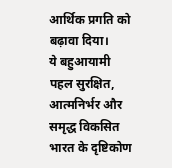आर्थिक प्रगति को बढ़ावा दिया।
ये बहुआयामी पहल सुरक्षित, आत्मनिर्भर और समृद्ध विकसित भारत के दृष्टिकोण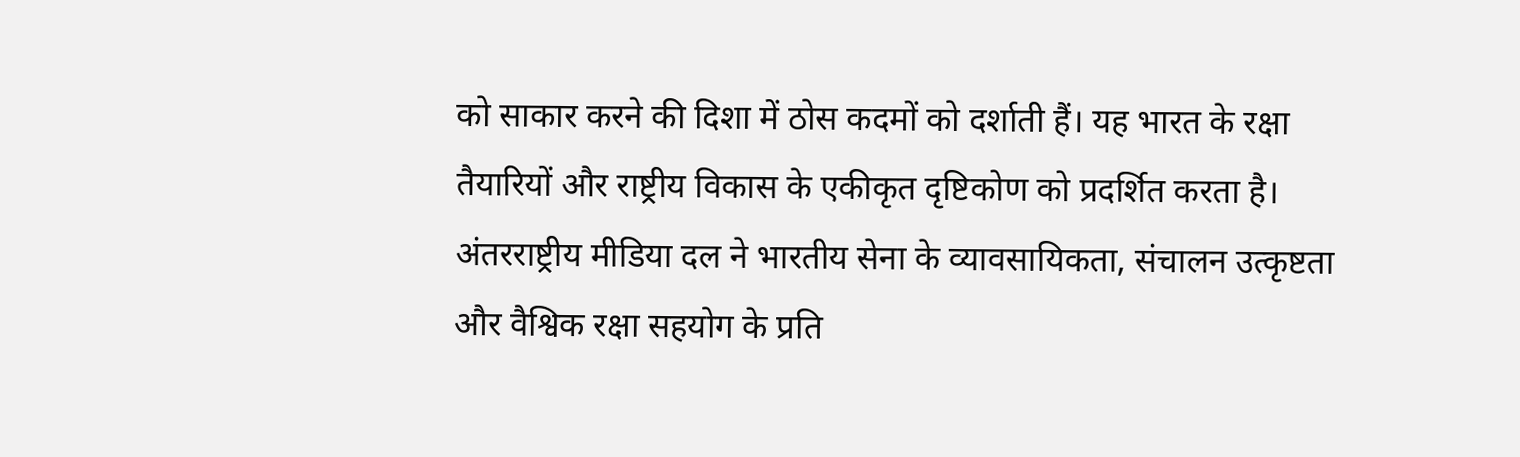को साकार करने की दिशा में ठोस कदमों को दर्शाती हैं। यह भारत के रक्षा तैयारियों और राष्ट्रीय विकास के एकीकृत दृष्टिकोण को प्रदर्शित करता है। अंतरराष्ट्रीय मीडिया दल ने भारतीय सेना के व्यावसायिकता, संचालन उत्कृष्टता और वैश्विक रक्षा सहयोग के प्रति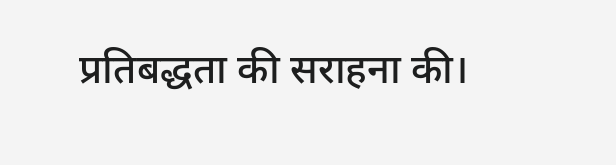प्रतिबद्धता की सराहना की।